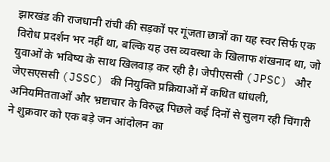झारखंड की राजधानी रांची की सड़कों पर गूंजता छात्रों का यह स्वर सिर्फ एक विरोध प्रदर्शन भर नहीं था, बल्कि यह उस व्यवस्था के खिलाफ शंखनाद था, जो युवाओं के भविष्य के साथ खिलवाड़ कर रही है। जेपीएससी (JPSC) और जेएसएससी (JSSC) की नियुक्ति प्रक्रियाओं में कथित धांधली, अनियमितताओं और भ्रष्टाचार के विरुद्ध पिछले कई दिनों से सुलग रही चिंगारी ने शुक्रवार को एक बड़े जन आंदोलन का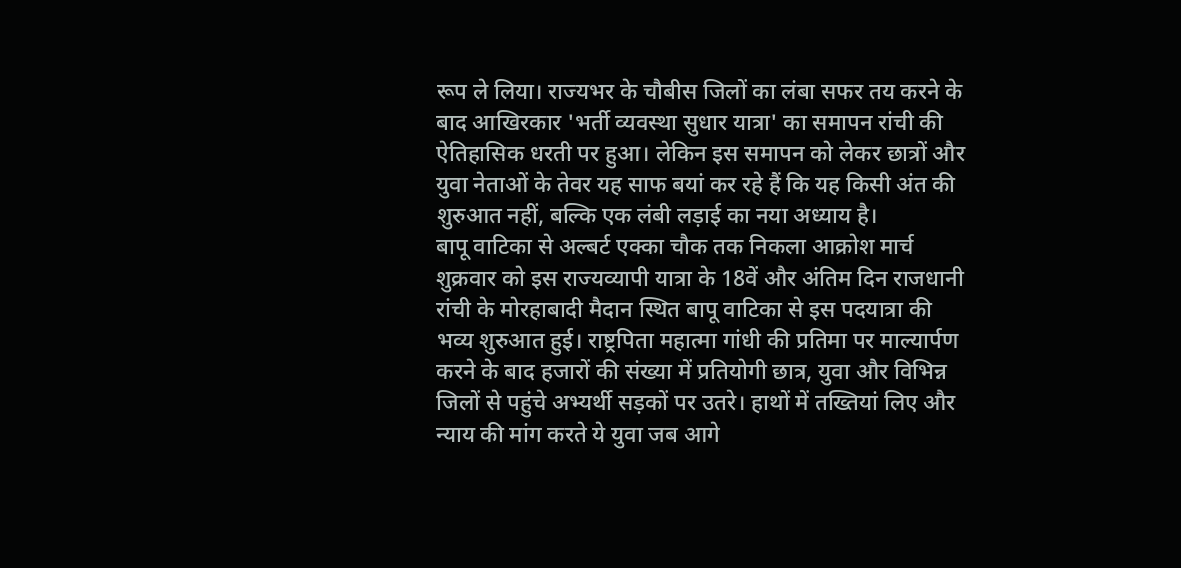रूप ले लिया। राज्यभर के चौबीस जिलों का लंबा सफर तय करने के बाद आखिरकार 'भर्ती व्यवस्था सुधार यात्रा' का समापन रांची की ऐतिहासिक धरती पर हुआ। लेकिन इस समापन को लेकर छात्रों और युवा नेताओं के तेवर यह साफ बयां कर रहे हैं कि यह किसी अंत की शुरुआत नहीं, बल्कि एक लंबी लड़ाई का नया अध्याय है।
बापू वाटिका से अल्बर्ट एक्का चौक तक निकला आक्रोश मार्च
शुक्रवार को इस राज्यव्यापी यात्रा के 18वें और अंतिम दिन राजधानी रांची के मोरहाबादी मैदान स्थित बापू वाटिका से इस पदयात्रा की भव्य शुरुआत हुई। राष्ट्रपिता महात्मा गांधी की प्रतिमा पर माल्यार्पण करने के बाद हजारों की संख्या में प्रतियोगी छात्र, युवा और विभिन्न जिलों से पहुंचे अभ्यर्थी सड़कों पर उतरे। हाथों में तख्तियां लिए और न्याय की मांग करते ये युवा जब आगे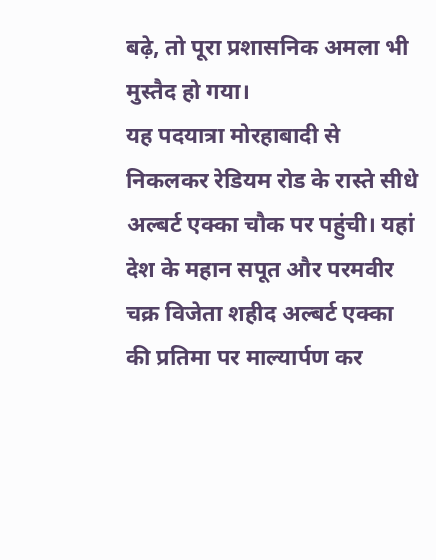बढ़े, तो पूरा प्रशासनिक अमला भी मुस्तैद हो गया।
यह पदयात्रा मोरहाबादी से निकलकर रेडियम रोड के रास्ते सीधे अल्बर्ट एक्का चौक पर पहुंची। यहां देश के महान सपूत और परमवीर चक्र विजेता शहीद अल्बर्ट एक्का की प्रतिमा पर माल्यार्पण कर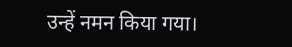उन्हें नमन किया गया।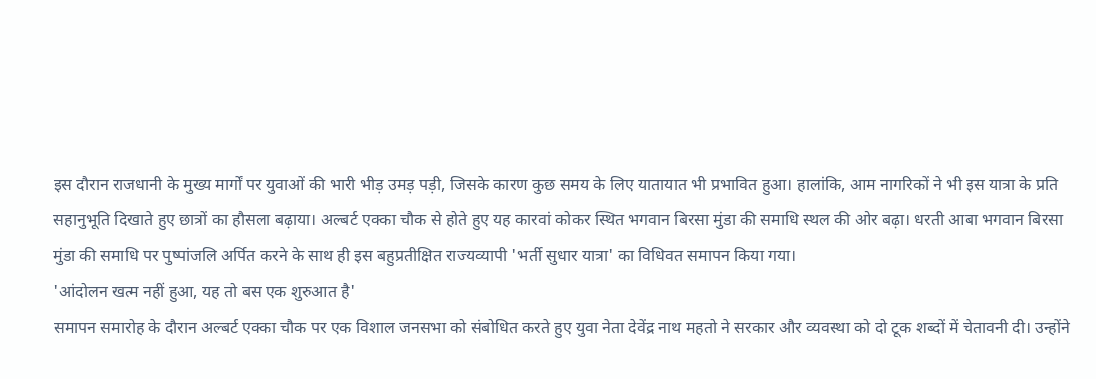इस दौरान राजधानी के मुख्य मार्गों पर युवाओं की भारी भीड़ उमड़ पड़ी, जिसके कारण कुछ समय के लिए यातायात भी प्रभावित हुआ। हालांकि, आम नागरिकों ने भी इस यात्रा के प्रति सहानुभूति दिखाते हुए छात्रों का हौसला बढ़ाया। अल्बर्ट एक्का चौक से होते हुए यह कारवां कोकर स्थित भगवान बिरसा मुंडा की समाधि स्थल की ओर बढ़ा। धरती आबा भगवान बिरसा मुंडा की समाधि पर पुष्पांजलि अर्पित करने के साथ ही इस बहुप्रतीक्षित राज्यव्यापी 'भर्ती सुधार यात्रा' का विधिवत समापन किया गया।
'आंदोलन खत्म नहीं हुआ, यह तो बस एक शुरुआत है'
समापन समारोह के दौरान अल्बर्ट एक्का चौक पर एक विशाल जनसभा को संबोधित करते हुए युवा नेता देवेंद्र नाथ महतो ने सरकार और व्यवस्था को दो टूक शब्दों में चेतावनी दी। उन्होंने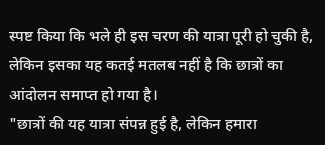स्पष्ट किया कि भले ही इस चरण की यात्रा पूरी हो चुकी है, लेकिन इसका यह कतई मतलब नहीं है कि छात्रों का आंदोलन समाप्त हो गया है।
"छात्रों की यह यात्रा संपन्न हुई है, लेकिन हमारा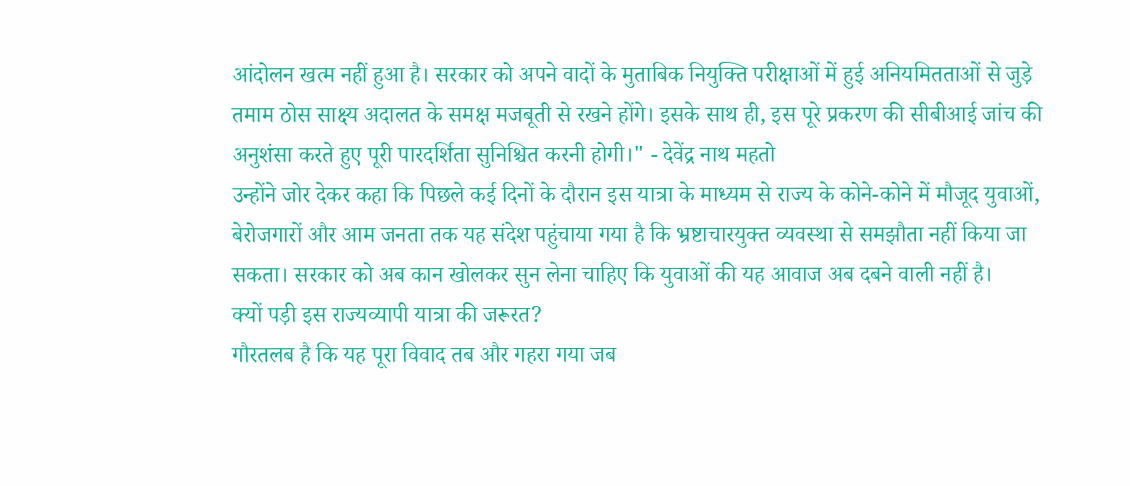आंदोलन खत्म नहीं हुआ है। सरकार को अपने वादों के मुताबिक नियुक्ति परीक्षाओं में हुई अनियमितताओं से जुड़े तमाम ठोस साक्ष्य अदालत के समक्ष मजबूती से रखने होंगे। इसके साथ ही, इस पूरे प्रकरण की सीबीआई जांच की अनुशंसा करते हुए पूरी पारदर्शिता सुनिश्चित करनी होगी।" - देवेंद्र नाथ महतो
उन्होंने जोर देकर कहा कि पिछले कई दिनों के दौरान इस यात्रा के माध्यम से राज्य के कोने-कोने में मौजूद युवाओं, बेरोजगारों और आम जनता तक यह संदेश पहुंचाया गया है कि भ्रष्टाचारयुक्त व्यवस्था से समझौता नहीं किया जा सकता। सरकार को अब कान खोलकर सुन लेना चाहिए कि युवाओं की यह आवाज अब दबने वाली नहीं है।
क्यों पड़ी इस राज्यव्यापी यात्रा की जरूरत?
गौरतलब है कि यह पूरा विवाद तब और गहरा गया जब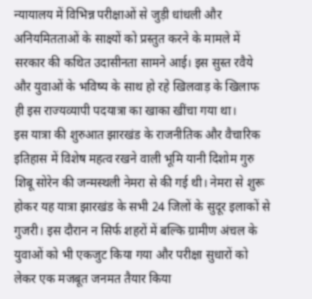न्यायालय में विभिन्न परीक्षाओं से जुड़ी धांधली और अनियमितताओं के साक्ष्यों को प्रस्तुत करने के मामले में सरकार की कथित उदासीनता सामने आई। इस सुस्त रवैये और युवाओं के भविष्य के साथ हो रहे खिलवाड़ के खिलाफ ही इस राज्यव्यापी पदयात्रा का खाका खींचा गया था।
इस यात्रा की शुरुआत झारखंड के राजनीतिक और वैचारिक इतिहास में विशेष महत्व रखने वाली भूमि यानी दिशोम गुरु शिबू सोरेन की जन्मस्थली नेमरा से की गई थी। नेमरा से शुरू होकर यह यात्रा झारखंड के सभी 24 जिलों के सुदूर इलाकों से गुजरी। इस दौरान न सिर्फ शहरों में बल्कि ग्रामीण अंचल के युवाओं को भी एकजुट किया गया और परीक्षा सुधारों को लेकर एक मजबूत जनमत तैयार किया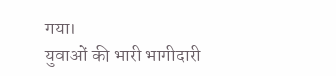गया।
युवाओं की भारी भागीदारी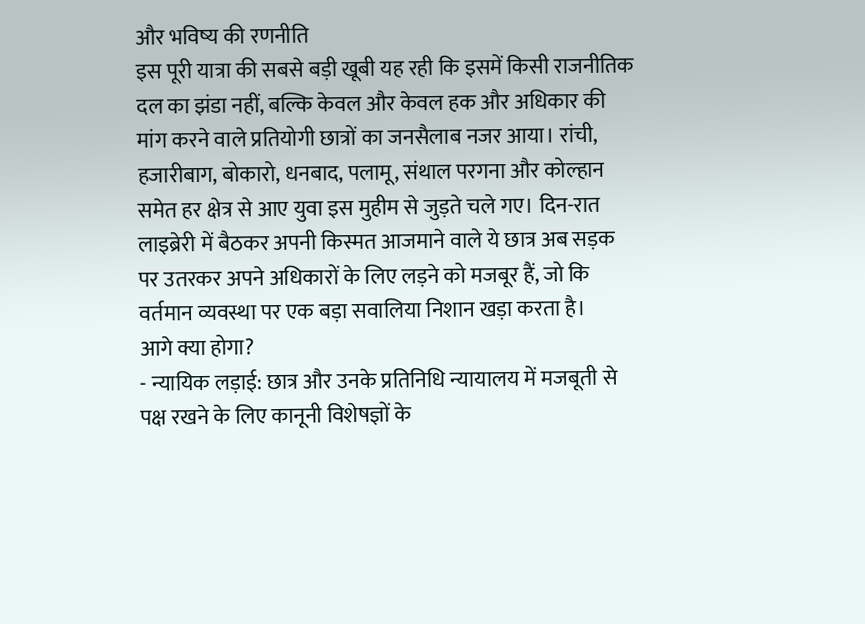और भविष्य की रणनीति
इस पूरी यात्रा की सबसे बड़ी खूबी यह रही कि इसमें किसी राजनीतिक दल का झंडा नहीं, बल्कि केवल और केवल हक और अधिकार की मांग करने वाले प्रतियोगी छात्रों का जनसैलाब नजर आया। रांची, हजारीबाग, बोकारो, धनबाद, पलामू, संथाल परगना और कोल्हान समेत हर क्षेत्र से आए युवा इस मुहीम से जुड़ते चले गए। दिन-रात लाइब्रेरी में बैठकर अपनी किस्मत आजमाने वाले ये छात्र अब सड़क पर उतरकर अपने अधिकारों के लिए लड़ने को मजबूर हैं, जो कि वर्तमान व्यवस्था पर एक बड़ा सवालिया निशान खड़ा करता है।
आगे क्या होगा?
- न्यायिक लड़ाई: छात्र और उनके प्रतिनिधि न्यायालय में मजबूती से पक्ष रखने के लिए कानूनी विशेषज्ञों के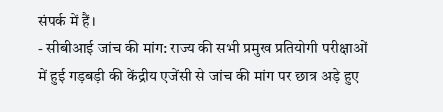संपर्क में हैं।
- सीबीआई जांच की मांग: राज्य की सभी प्रमुख प्रतियोगी परीक्षाओं में हुई गड़बड़ी की केंद्रीय एजेंसी से जांच की मांग पर छात्र अड़े हुए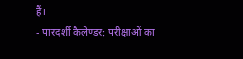हैं।
- पारदर्शी कैलेण्डर: परीक्षाओं का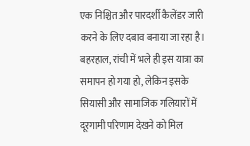एक निश्चित और पारदर्शी कैलेंडर जारी करने के लिए दबाव बनाया जा रहा है।
बहरहाल, रांची में भले ही इस यात्रा का समापन हो गया हो, लेकिन इसके सियासी और सामाजिक गलियारों में दूरगामी परिणाम देखने को मिल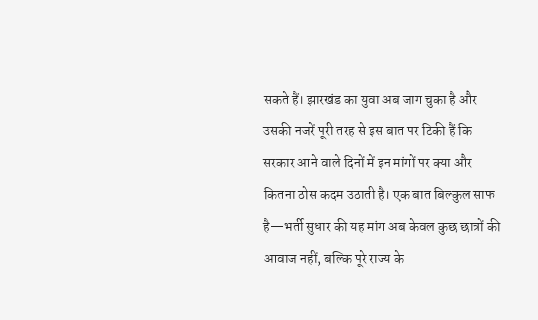सकते हैं। झारखंड का युवा अब जाग चुका है और उसकी नजरें पूरी तरह से इस बात पर टिकी हैं कि सरकार आने वाले दिनों में इन मांगों पर क्या और कितना ठोस कदम उठाती है। एक बात बिल्कुल साफ है—भर्ती सुधार की यह मांग अब केवल कुछ छात्रों की आवाज नहीं, बल्कि पूरे राज्य के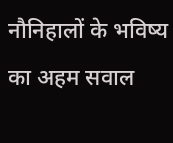नौनिहालों के भविष्य का अहम सवाल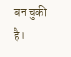बन चुकी है।